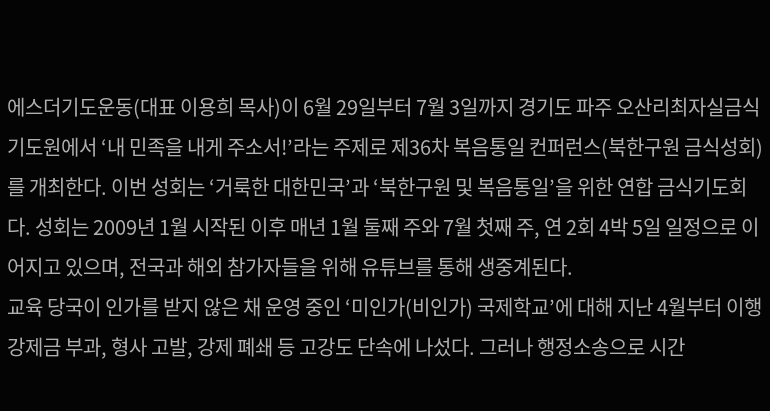에스더기도운동(대표 이용희 목사)이 6월 29일부터 7월 3일까지 경기도 파주 오산리최자실금식기도원에서 ‘내 민족을 내게 주소서!’라는 주제로 제36차 복음통일 컨퍼런스(북한구원 금식성회)를 개최한다. 이번 성회는 ‘거룩한 대한민국’과 ‘북한구원 및 복음통일’을 위한 연합 금식기도회다. 성회는 2009년 1월 시작된 이후 매년 1월 둘째 주와 7월 첫째 주, 연 2회 4박 5일 일정으로 이어지고 있으며, 전국과 해외 참가자들을 위해 유튜브를 통해 생중계된다.
교육 당국이 인가를 받지 않은 채 운영 중인 ‘미인가(비인가) 국제학교’에 대해 지난 4월부터 이행강제금 부과, 형사 고발, 강제 폐쇄 등 고강도 단속에 나섰다. 그러나 행정소송으로 시간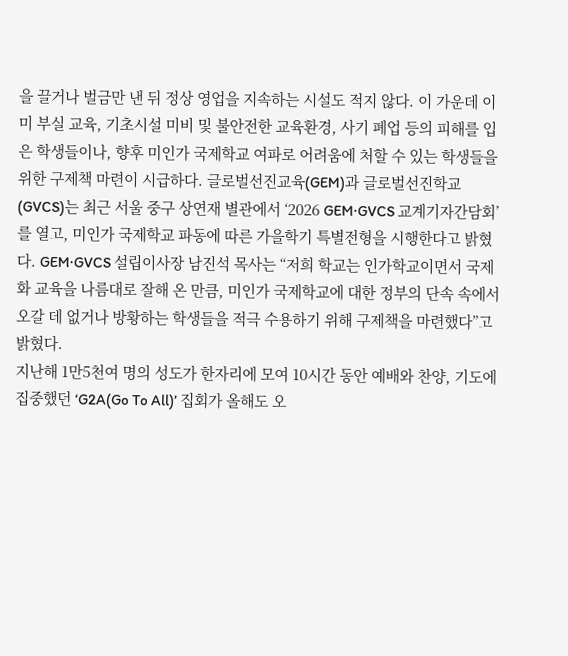을 끌거나 벌금만 낸 뒤 정상 영업을 지속하는 시설도 적지 않다. 이 가운데 이미 부실 교육, 기초시설 미비 및 불안전한 교육환경, 사기 폐업 등의 피해를 입은 학생들이나, 향후 미인가 국제학교 여파로 어려움에 처할 수 있는 학생들을 위한 구제책 마련이 시급하다. 글로벌선진교육(GEM)과 글로벌선진학교(GVCS)는 최근 서울 중구 상연재 별관에서 ‘2026 GEM·GVCS 교계기자간담회’를 열고, 미인가 국제학교 파동에 따른 가을학기 특별전형을 시행한다고 밝혔다. GEM·GVCS 설립이사장 남진석 목사는 “저희 학교는 인가학교이면서 국제화 교육을 나름대로 잘해 온 만큼, 미인가 국제학교에 대한 정부의 단속 속에서 오갈 데 없거나 방황하는 학생들을 적극 수용하기 위해 구제책을 마련했다”고 밝혔다.
지난해 1만5천여 명의 성도가 한자리에 모여 10시간 동안 예배와 찬양, 기도에 집중했던 ‘G2A(Go To All)’ 집회가 올해도 오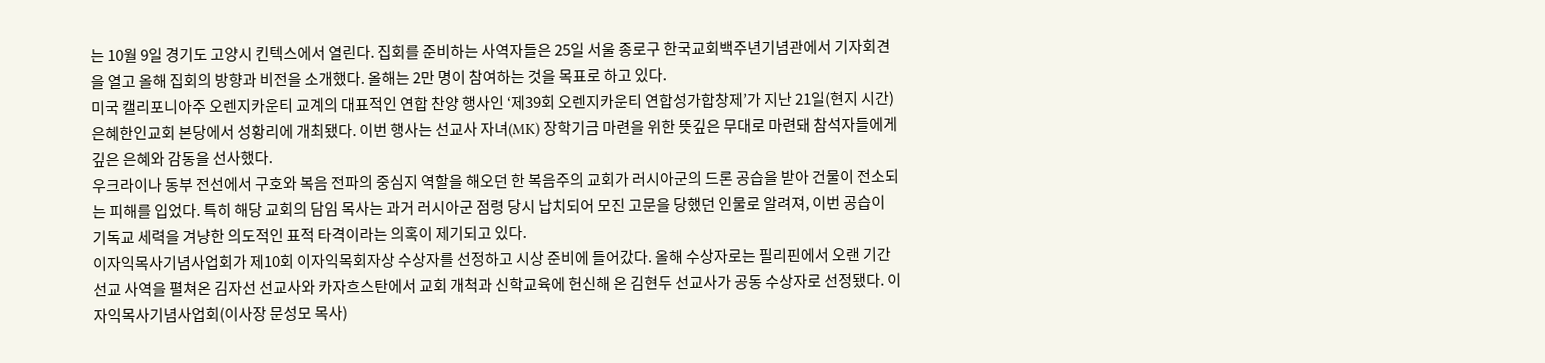는 10월 9일 경기도 고양시 킨텍스에서 열린다. 집회를 준비하는 사역자들은 25일 서울 종로구 한국교회백주년기념관에서 기자회견을 열고 올해 집회의 방향과 비전을 소개했다. 올해는 2만 명이 참여하는 것을 목표로 하고 있다.
미국 캘리포니아주 오렌지카운티 교계의 대표적인 연합 찬양 행사인 ‘제39회 오렌지카운티 연합성가합창제’가 지난 21일(현지 시간) 은혜한인교회 본당에서 성황리에 개최됐다. 이번 행사는 선교사 자녀(MK) 장학기금 마련을 위한 뜻깊은 무대로 마련돼 참석자들에게 깊은 은혜와 감동을 선사했다.
우크라이나 동부 전선에서 구호와 복음 전파의 중심지 역할을 해오던 한 복음주의 교회가 러시아군의 드론 공습을 받아 건물이 전소되는 피해를 입었다. 특히 해당 교회의 담임 목사는 과거 러시아군 점령 당시 납치되어 모진 고문을 당했던 인물로 알려져, 이번 공습이 기독교 세력을 겨냥한 의도적인 표적 타격이라는 의혹이 제기되고 있다.
이자익목사기념사업회가 제10회 이자익목회자상 수상자를 선정하고 시상 준비에 들어갔다. 올해 수상자로는 필리핀에서 오랜 기간 선교 사역을 펼쳐온 김자선 선교사와 카자흐스탄에서 교회 개척과 신학교육에 헌신해 온 김현두 선교사가 공동 수상자로 선정됐다. 이자익목사기념사업회(이사장 문성모 목사)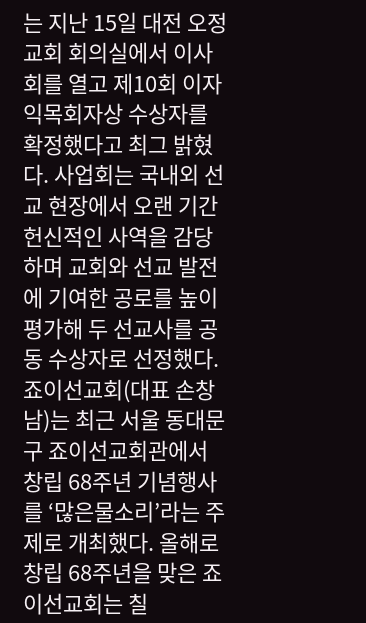는 지난 15일 대전 오정교회 회의실에서 이사회를 열고 제10회 이자익목회자상 수상자를 확정했다고 최그 밝혔다. 사업회는 국내외 선교 현장에서 오랜 기간 헌신적인 사역을 감당하며 교회와 선교 발전에 기여한 공로를 높이 평가해 두 선교사를 공동 수상자로 선정했다.
죠이선교회(대표 손창남)는 최근 서울 동대문구 죠이선교회관에서 창립 68주년 기념행사를 ‘많은물소리’라는 주제로 개최했다. 올해로 창립 68주년을 맞은 죠이선교회는 칠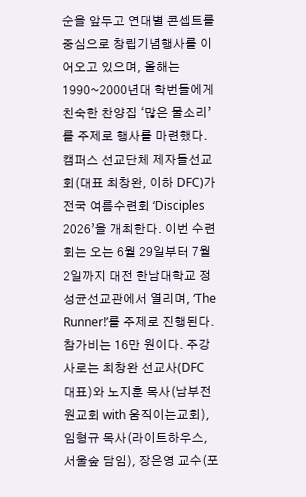순을 앞두고 연대별 콘셉트를 중심으로 창립기념행사를 이어오고 있으며, 올해는 1990~2000년대 학번들에게 친숙한 찬양집 ‘많은 물소리’를 주제로 행사를 마련했다.
캠퍼스 선교단체 제자들선교회(대표 최창완, 이하 DFC)가 전국 여름수련회 ‘Disciples 2026’을 개최한다. 이번 수련회는 오는 6월 29일부터 7월 2일까지 대전 한남대학교 정성균선교관에서 열리며, ‘The Runner!’를 주제로 진행된다. 참가비는 16만 원이다. 주강사로는 최창완 선교사(DFC 대표)와 노지훈 목사(남부전원교회 with 움직이는교회), 임형규 목사(라이트하우스, 서울숲 담임), 장은영 교수(포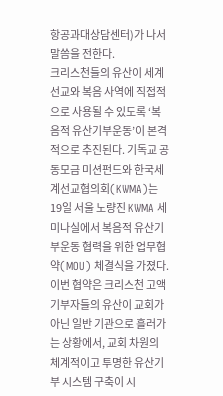항공과대상담센터)가 나서 말씀을 전한다.
크리스천들의 유산이 세계선교와 복음 사역에 직접적으로 사용될 수 있도록 ‘복음적 유산기부운동’이 본격적으로 추진된다. 기독교 공동모금 미션펀드와 한국세계선교협의회(KWMA)는 19일 서울 노량진 KWMA 세미나실에서 복음적 유산기부운동 협력을 위한 업무협약(MOU) 체결식을 가졌다. 이번 협약은 크리스천 고액 기부자들의 유산이 교회가 아닌 일반 기관으로 흘러가는 상황에서, 교회 차원의 체계적이고 투명한 유산기부 시스템 구축이 시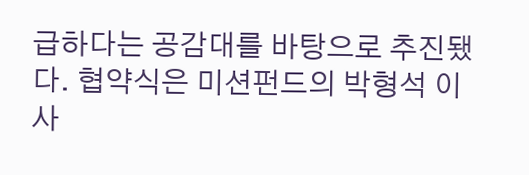급하다는 공감대를 바탕으로 추진됐다. 협약식은 미션펀드의 박형석 이사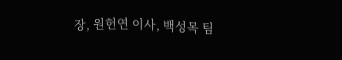장, 원헌연 이사, 백성목 팀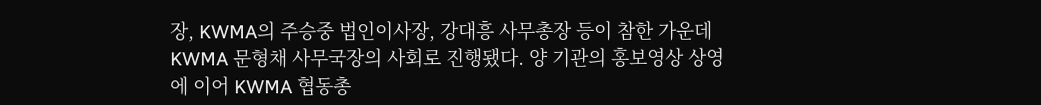장, KWMA의 주승중 법인이사장, 강대흥 사무총장 등이 참한 가운데 KWMA 문형채 사무국장의 사회로 진행됐다. 양 기관의 홍보영상 상영에 이어 KWMA 협동총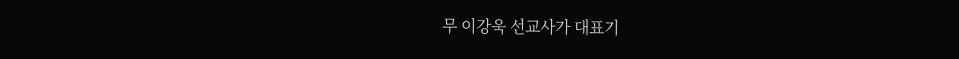무 이강욱 선교사가 대표기